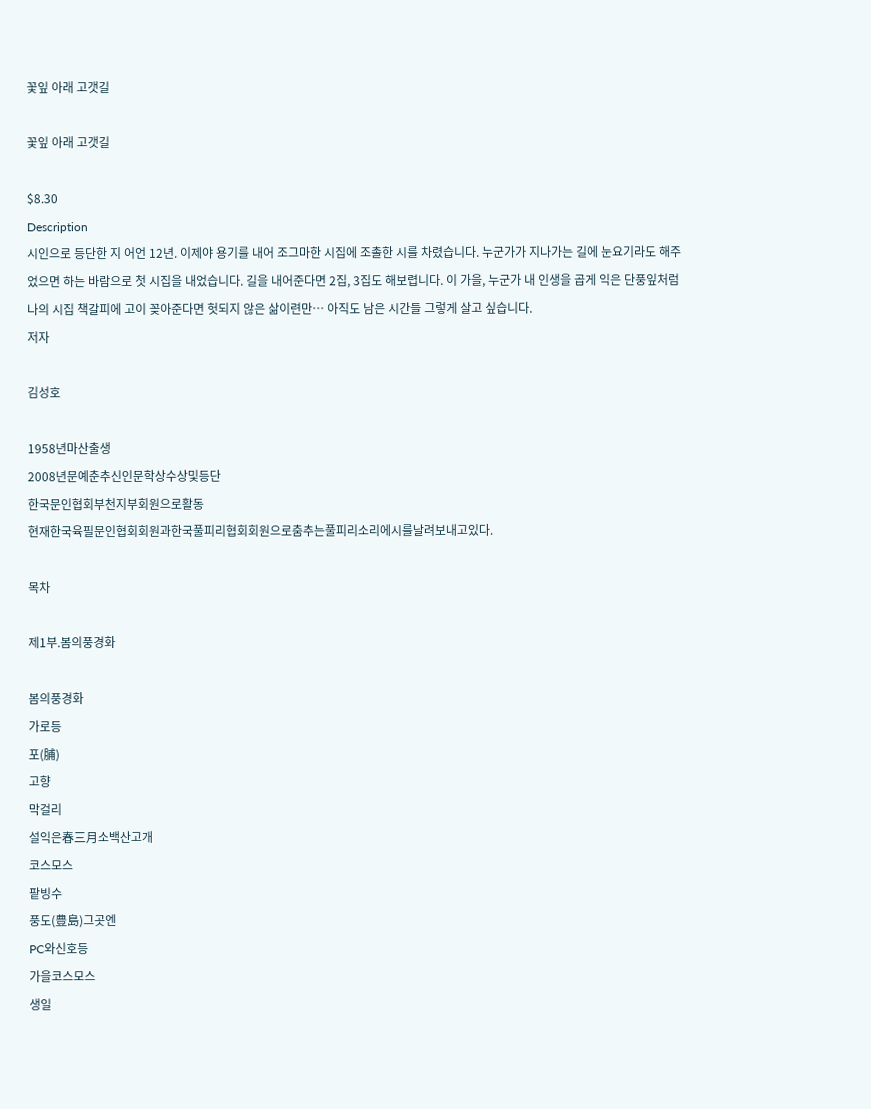꽃잎 아래 고갯길

꽃잎 아래 고갯길

$8.30
Description
시인으로 등단한 지 어언 12년. 이제야 용기를 내어 조그마한 시집에 조촐한 시를 차렸습니다. 누군가가 지나가는 길에 눈요기라도 해주었으면 하는 바람으로 첫 시집을 내었습니다. 길을 내어준다면 2집, 3집도 해보렵니다. 이 가을, 누군가 내 인생을 곱게 익은 단풍잎처럼 나의 시집 책갈피에 고이 꽂아준다면 헛되지 않은 삶이련만… 아직도 남은 시간들 그렇게 살고 싶습니다.
저자

김성호

1958년마산출생
2008년문예춘추신인문학상수상및등단
한국문인협회부천지부회원으로활동
현재한국육필문인협회회원과한국풀피리협회회원으로춤추는풀피리소리에시를날려보내고있다.

목차

제1부.봄의풍경화

봄의풍경화
가로등
포(脯)
고향
막걸리
설익은春三月소백산고개
코스모스
팥빙수
풍도(豊島)그곳엔
PC와신호등
가을코스모스
생일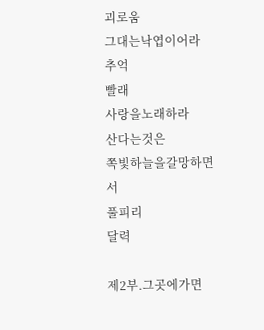괴로움
그대는낙엽이어라
추억
빨래
사랑을노래하라
산다는것은
쪽빛하늘을갈망하면서
풀피리
달력

제2부.그곳에가면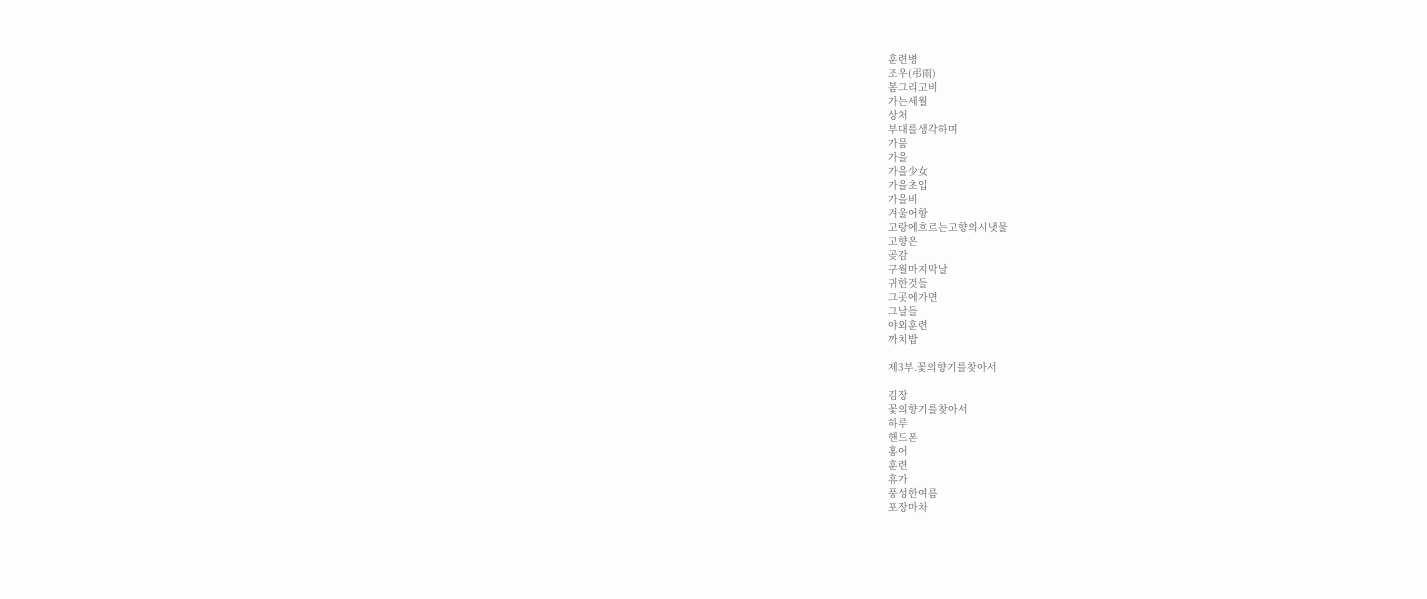훈련병
조우(弔雨)
봄그리고비
가는세월
상처
부대를생각하며
가뭄
가을
가을少女
가을초입
가을비
겨울어항
고랑에흐르는고향의시냇물
고향은
곶감
구월마지막날
귀한것들
그곳에가면
그날들
야외훈련
까치밥

제3부.꽃의향기를찾아서

김장
꽃의향기를찾아서
하루
핸드폰
홍어
훈련
휴가
풍성한여름
포장마차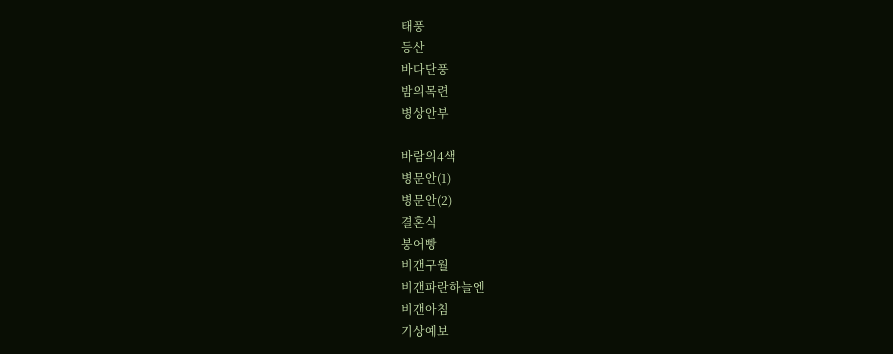태풍
등산
바다단풍
밤의목련
병상안부

바람의4색
병문안(1)
병문안(2)
결혼식
붕어빵
비갠구월
비갠파란하늘엔
비갠아침
기상예보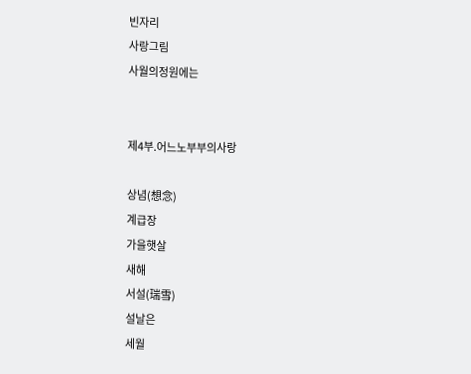빈자리
사랑그림
사월의정원에는


제4부.어느노부부의사랑

상념(想念)
계급장
가을햇살
새해
서설(瑞雪)
설날은
세월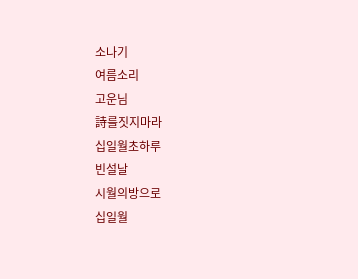소나기
여름소리
고운님
詩를짓지마라
십일월초하루
빈설날
시월의방으로
십일월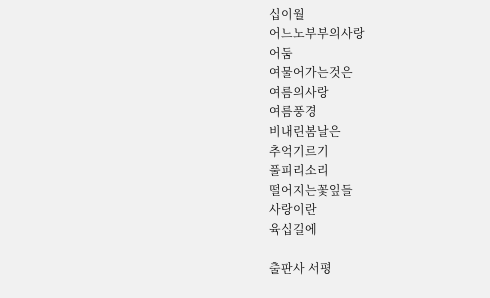십이월
어느노부부의사랑
어둠
여물어가는것은
여름의사랑
여름풍경
비내린봄날은
추억기르기
풀피리소리
떨어지는꽃잎들
사랑이란
육십길에

출판사 서평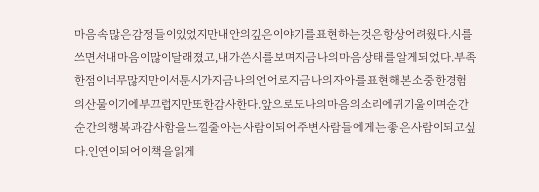마음속많은감정들이있었지만내안의깊은이야기를표현하는것은항상어려웠다.시를쓰면서내마음이많이달래졌고,내가쓴시를보며지금나의마음상태를알게되었다.부족한점이너무많지만이서툰시가지금나의언어로지금나의자아를표현해본소중한경험의산물이기에부끄럽지만또한감사한다.앞으로도나의마음의소리에귀기울이며순간순간의행복과감사함을느낄줄아는사람이되어주변사람들에게는좋은사람이되고싶다.인연이되어이책을읽게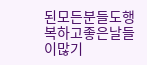된모든분들도행복하고좋은날들이많기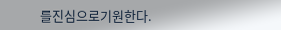를진심으로기원한다.